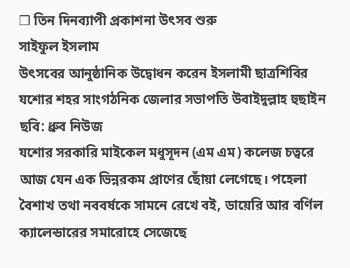❒ তিন দিনব্যাপী প্রকাশনা উৎসব শুরু
সাইফুল ইসলাম
উৎসবের আনুষ্ঠানিক উদ্বোধন করেন ইসলামী ছাত্রশিবির যশোর শহর সাংগঠনিক জেলার সভাপতি উবাইদুল্লাহ হুছাইন ছবি: ধ্রুব নিউজ
যশোর সরকারি মাইকেল মধুসূদন (এম এম) কলেজ চত্বরে আজ যেন এক ভিন্নরকম প্রাণের ছোঁয়া লেগেছে। পহেলা বৈশাখ তথা নববর্ষকে সামনে রেখে বই, ডায়েরি আর বর্ণিল ক্যালেন্ডারের সমারোহে সেজেছে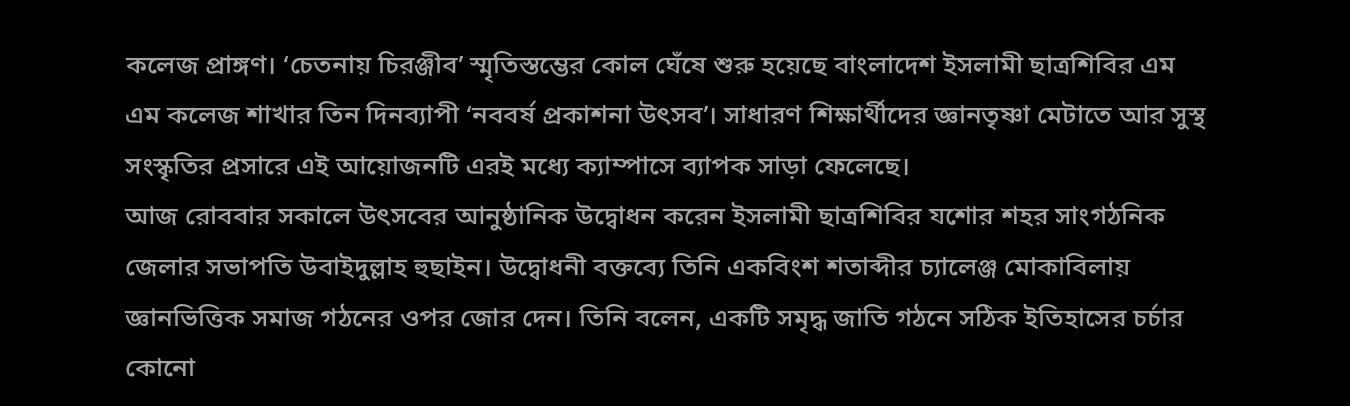কলেজ প্রাঙ্গণ। ‘চেতনায় চিরঞ্জীব’ স্মৃতিস্তম্ভের কোল ঘেঁষে শুরু হয়েছে বাংলাদেশ ইসলামী ছাত্রশিবির এম এম কলেজ শাখার তিন দিনব্যাপী ‘নববর্ষ প্রকাশনা উৎসব’। সাধারণ শিক্ষার্থীদের জ্ঞানতৃষ্ণা মেটাতে আর সুস্থ সংস্কৃতির প্রসারে এই আয়োজনটি এরই মধ্যে ক্যাম্পাসে ব্যাপক সাড়া ফেলেছে।
আজ রোববার সকালে উৎসবের আনুষ্ঠানিক উদ্বোধন করেন ইসলামী ছাত্রশিবির যশোর শহর সাংগঠনিক জেলার সভাপতি উবাইদুল্লাহ হুছাইন। উদ্বোধনী বক্তব্যে তিনি একবিংশ শতাব্দীর চ্যালেঞ্জ মোকাবিলায় জ্ঞানভিত্তিক সমাজ গঠনের ওপর জোর দেন। তিনি বলেন, একটি সমৃদ্ধ জাতি গঠনে সঠিক ইতিহাসের চর্চার কোনো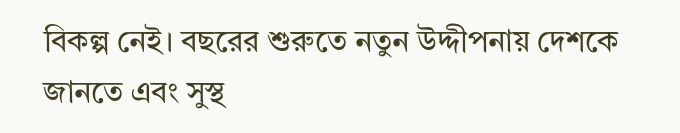বিকল্প নেই। বছরের শুরুতে নতুন উদ্দীপনায় দেশকে জানতে এবং সুস্থ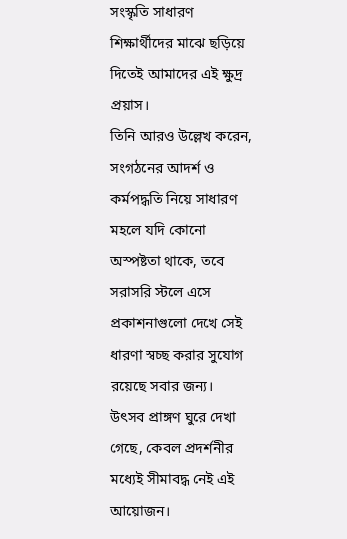সংস্কৃতি সাধারণ শিক্ষার্থীদের মাঝে ছড়িয়ে দিতেই আমাদের এই ক্ষুদ্র প্রয়াস।
তিনি আরও উল্লেখ করেন, সংগঠনের আদর্শ ও কর্মপদ্ধতি নিয়ে সাধারণ মহলে যদি কোনো অস্পষ্টতা থাকে, তবে সরাসরি স্টলে এসে প্রকাশনাগুলো দেখে সেই ধারণা স্বচ্ছ করার সুযোগ রয়েছে সবার জন্য।
উৎসব প্রাঙ্গণ ঘুরে দেখা গেছে, কেবল প্রদর্শনীর মধ্যেই সীমাবদ্ধ নেই এই আয়োজন।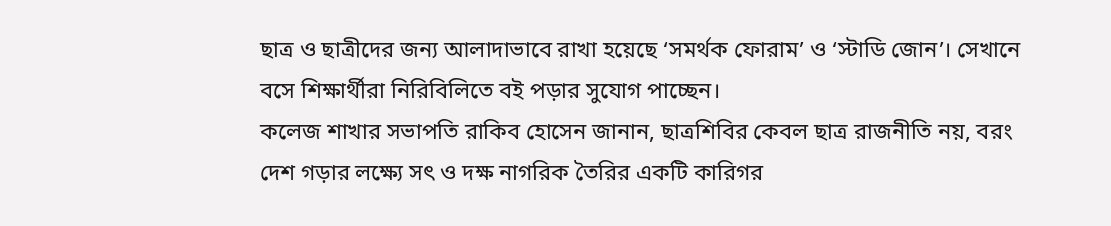ছাত্র ও ছাত্রীদের জন্য আলাদাভাবে রাখা হয়েছে ‘সমর্থক ফোরাম’ ও ‘স্টাডি জোন’। সেখানে বসে শিক্ষার্থীরা নিরিবিলিতে বই পড়ার সুযোগ পাচ্ছেন।
কলেজ শাখার সভাপতি রাকিব হোসেন জানান, ছাত্রশিবির কেবল ছাত্র রাজনীতি নয়, বরং দেশ গড়ার লক্ষ্যে সৎ ও দক্ষ নাগরিক তৈরির একটি কারিগর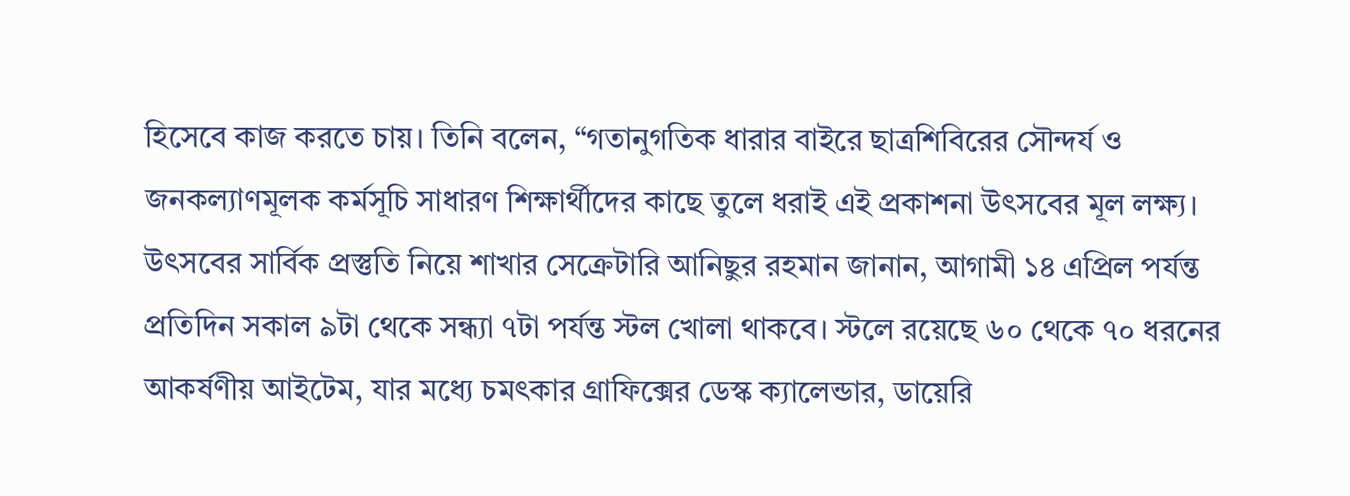হিসেবে কাজ করতে চায়। তিনি বলেন, “গতানুগতিক ধারার বাইরে ছাত্রশিবিরের সৌন্দর্য ও জনকল্যাণমূলক কর্মসূচি সাধারণ শিক্ষার্থীদের কাছে তুলে ধরাই এই প্রকাশনা উৎসবের মূল লক্ষ্য।
উৎসবের সার্বিক প্রস্তুতি নিয়ে শাখার সেক্রেটারি আনিছুর রহমান জানান, আগামী ১৪ এপ্রিল পর্যন্ত প্রতিদিন সকাল ৯টা থেকে সন্ধ্যা ৭টা পর্যন্ত স্টল খোলা থাকবে। স্টলে রয়েছে ৬০ থেকে ৭০ ধরনের আকর্ষণীয় আইটেম, যার মধ্যে চমৎকার গ্রাফিক্সের ডেস্ক ক্যালেন্ডার, ডায়েরি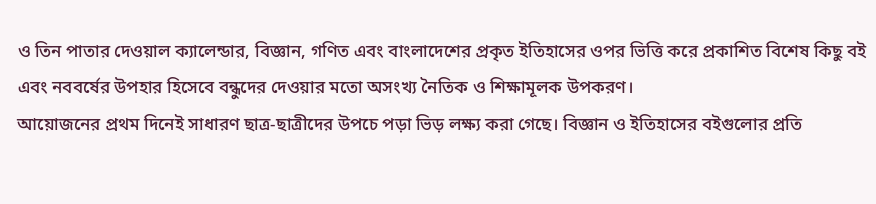ও তিন পাতার দেওয়াল ক্যালেন্ডার, বিজ্ঞান, গণিত এবং বাংলাদেশের প্রকৃত ইতিহাসের ওপর ভিত্তি করে প্রকাশিত বিশেষ কিছু বই এবং নববর্ষের উপহার হিসেবে বন্ধুদের দেওয়ার মতো অসংখ্য নৈতিক ও শিক্ষামূলক উপকরণ।
আয়োজনের প্রথম দিনেই সাধারণ ছাত্র-ছাত্রীদের উপচে পড়া ভিড় লক্ষ্য করা গেছে। বিজ্ঞান ও ইতিহাসের বইগুলোর প্রতি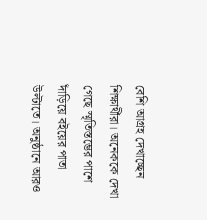বেশি আগ্রহ দেখাচ্ছেন শিক্ষার্থীরা। অনেককে দেখা গেছে স্মৃতিস্তম্ভের পাশে দাঁড়িয়ে বইয়ের পাতা উল্টাতে। অনুষ্ঠানে আরও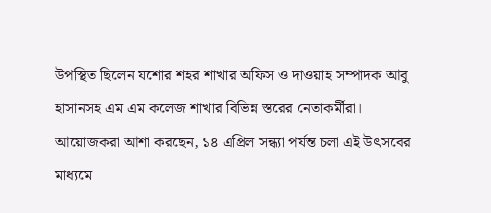উপস্থিত ছিলেন যশোর শহর শাখার অফিস ও দাওয়াহ সম্পাদক আবু হাসানসহ এম এম কলেজ শাখার বিভিন্ন স্তরের নেতাকর্মীরা।
আয়োজকরা আশা করছেন, ১৪ এপ্রিল সন্ধ্যা পর্যন্ত চলা এই উৎসবের মাধ্যমে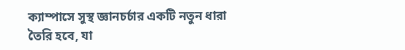ক্যাম্পাসে সুস্থ জ্ঞানচর্চার একটি নতুন ধারা তৈরি হবে, যা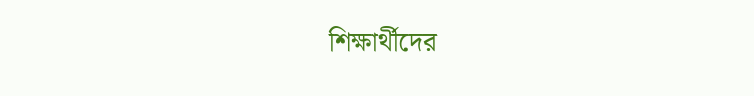শিক্ষার্থীদের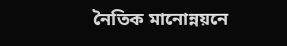নৈতিক মানোন্নয়নে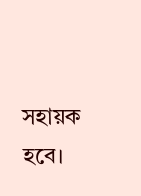সহায়ক হবে।